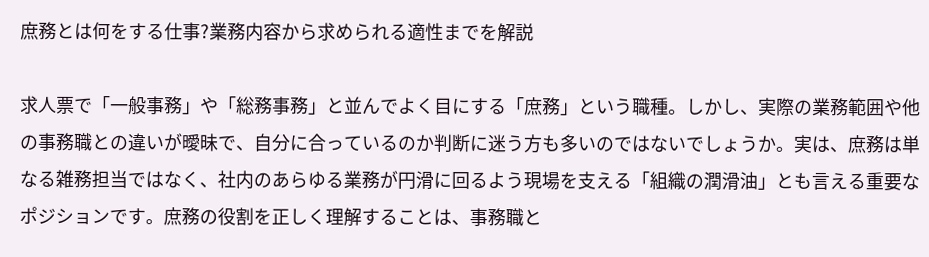庶務とは何をする仕事?業務内容から求められる適性までを解説

求人票で「一般事務」や「総務事務」と並んでよく目にする「庶務」という職種。しかし、実際の業務範囲や他の事務職との違いが曖昧で、自分に合っているのか判断に迷う方も多いのではないでしょうか。実は、庶務は単なる雑務担当ではなく、社内のあらゆる業務が円滑に回るよう現場を支える「組織の潤滑油」とも言える重要なポジションです。庶務の役割を正しく理解することは、事務職と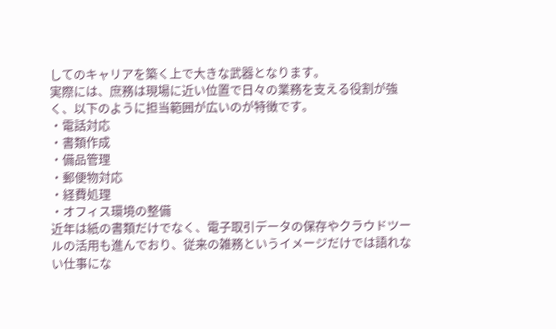してのキャリアを築く上で大きな武器となります。
実際には、庶務は現場に近い位置で日々の業務を支える役割が強く、以下のように担当範囲が広いのが特徴です。
・電話対応
・書類作成
・備品管理
・郵便物対応
・経費処理
・オフィス環境の整備
近年は紙の書類だけでなく、電子取引データの保存やクラウドツールの活用も進んでおり、従来の雑務というイメージだけでは語れない仕事にな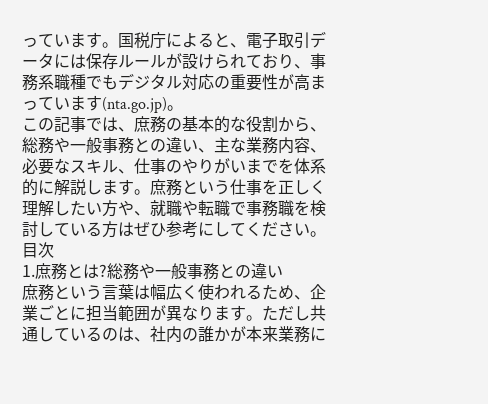っています。国税庁によると、電子取引データには保存ルールが設けられており、事務系職種でもデジタル対応の重要性が高まっています(nta.go.jp)。
この記事では、庶務の基本的な役割から、総務や一般事務との違い、主な業務内容、必要なスキル、仕事のやりがいまでを体系的に解説します。庶務という仕事を正しく理解したい方や、就職や転職で事務職を検討している方はぜひ参考にしてください。
目次
1.庶務とは?総務や一般事務との違い
庶務という言葉は幅広く使われるため、企業ごとに担当範囲が異なります。ただし共通しているのは、社内の誰かが本来業務に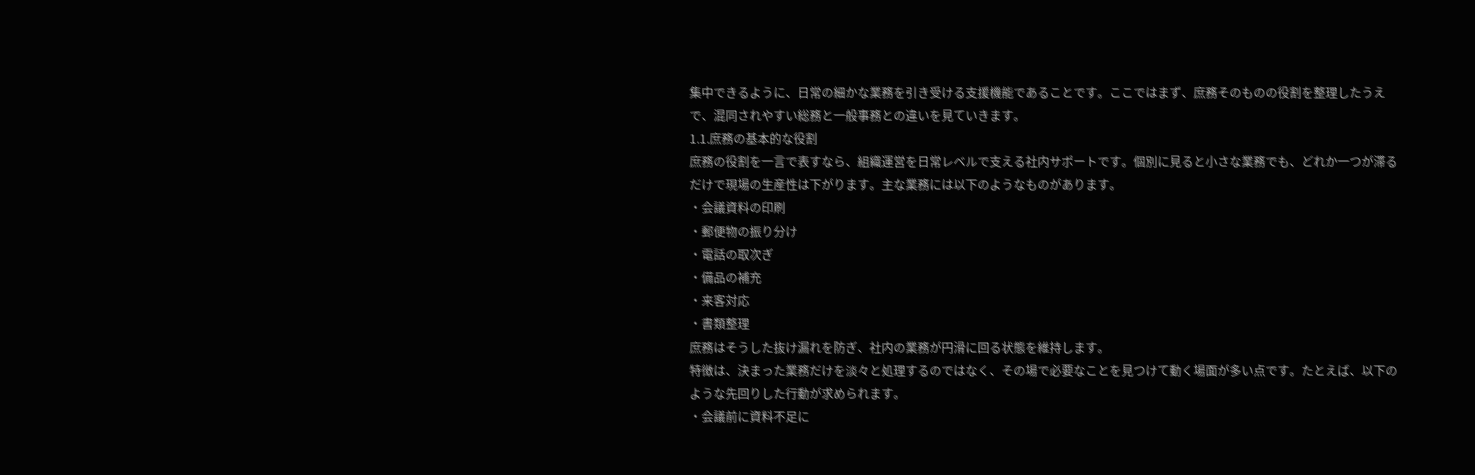集中できるように、日常の細かな業務を引き受ける支援機能であることです。ここではまず、庶務そのものの役割を整理したうえで、混同されやすい総務と一般事務との違いを見ていきます。
1.1.庶務の基本的な役割
庶務の役割を一言で表すなら、組織運営を日常レベルで支える社内サポートです。個別に見ると小さな業務でも、どれか一つが滞るだけで現場の生産性は下がります。主な業務には以下のようなものがあります。
・会議資料の印刷
・郵便物の振り分け
・電話の取次ぎ
・備品の補充
・来客対応
・書類整理
庶務はそうした抜け漏れを防ぎ、社内の業務が円滑に回る状態を維持します。
特徴は、決まった業務だけを淡々と処理するのではなく、その場で必要なことを見つけて動く場面が多い点です。たとえば、以下のような先回りした行動が求められます。
・会議前に資料不足に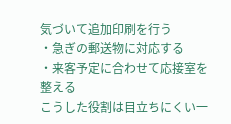気づいて追加印刷を行う
・急ぎの郵送物に対応する
・来客予定に合わせて応接室を整える
こうした役割は目立ちにくい一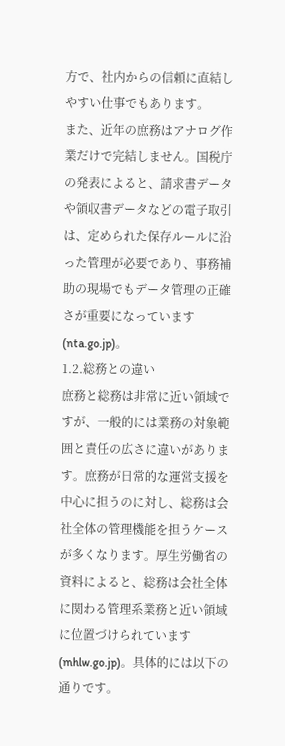方で、社内からの信頼に直結しやすい仕事でもあります。
また、近年の庶務はアナログ作業だけで完結しません。国税庁の発表によると、請求書データや領収書データなどの電子取引は、定められた保存ルールに沿った管理が必要であり、事務補助の現場でもデータ管理の正確さが重要になっています(nta.go.jp)。
1.2.総務との違い
庶務と総務は非常に近い領域ですが、一般的には業務の対象範囲と責任の広さに違いがあります。庶務が日常的な運営支援を中心に担うのに対し、総務は会社全体の管理機能を担うケースが多くなります。厚生労働省の資料によると、総務は会社全体に関わる管理系業務と近い領域に位置づけられています(mhlw.go.jp)。具体的には以下の通りです。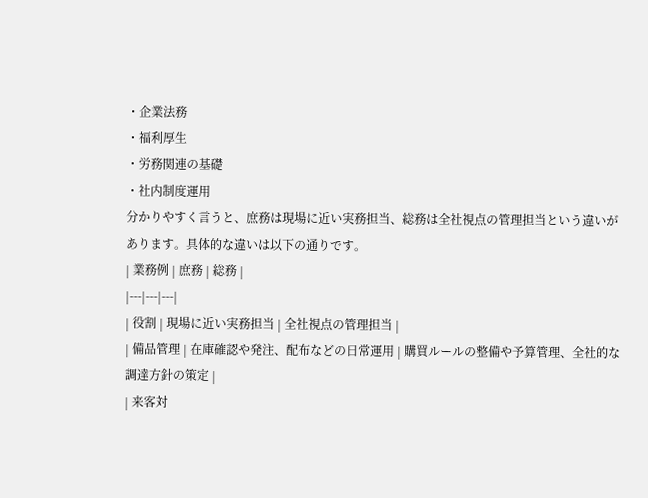・企業法務
・福利厚生
・労務関連の基礎
・社内制度運用
分かりやすく言うと、庶務は現場に近い実務担当、総務は全社視点の管理担当という違いがあります。具体的な違いは以下の通りです。
| 業務例 | 庶務 | 総務 |
|---|---|---|
| 役割 | 現場に近い実務担当 | 全社視点の管理担当 |
| 備品管理 | 在庫確認や発注、配布などの日常運用 | 購買ルールの整備や予算管理、全社的な調達方針の策定 |
| 来客対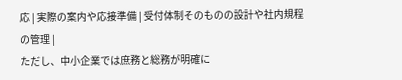応 | 実際の案内や応接準備 | 受付体制そのものの設計や社内規程の管理 |
ただし、中小企業では庶務と総務が明確に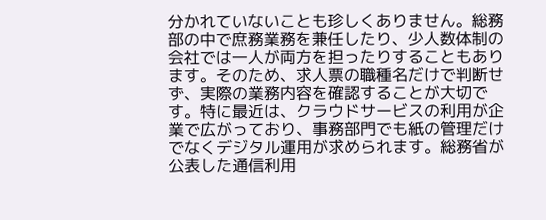分かれていないことも珍しくありません。総務部の中で庶務業務を兼任したり、少人数体制の会社では一人が両方を担ったりすることもあります。そのため、求人票の職種名だけで判断せず、実際の業務内容を確認することが大切です。特に最近は、クラウドサービスの利用が企業で広がっており、事務部門でも紙の管理だけでなくデジタル運用が求められます。総務省が公表した通信利用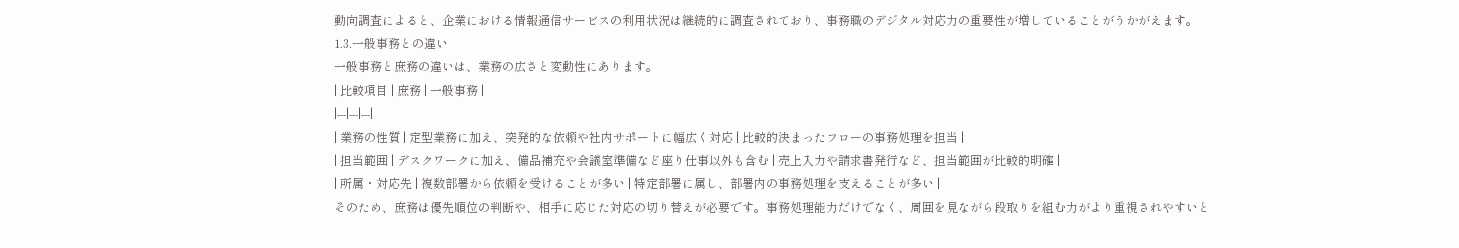動向調査によると、企業における情報通信サービスの利用状況は継続的に調査されており、事務職のデジタル対応力の重要性が増していることがうかがえます。
1.3.一般事務との違い
一般事務と庶務の違いは、業務の広さと変動性にあります。
| 比較項目 | 庶務 | 一般事務 |
|---|---|---|
| 業務の性質 | 定型業務に加え、突発的な依頼や社内サポートに幅広く対応 | 比較的決まったフローの事務処理を担当 |
| 担当範囲 | デスクワークに加え、備品補充や会議室準備など座り仕事以外も含む | 売上入力や請求書発行など、担当範囲が比較的明確 |
| 所属・対応先 | 複数部署から依頼を受けることが多い | 特定部署に属し、部署内の事務処理を支えることが多い |
そのため、庶務は優先順位の判断や、相手に応じた対応の切り替えが必要です。事務処理能力だけでなく、周囲を見ながら段取りを組む力がより重視されやすいと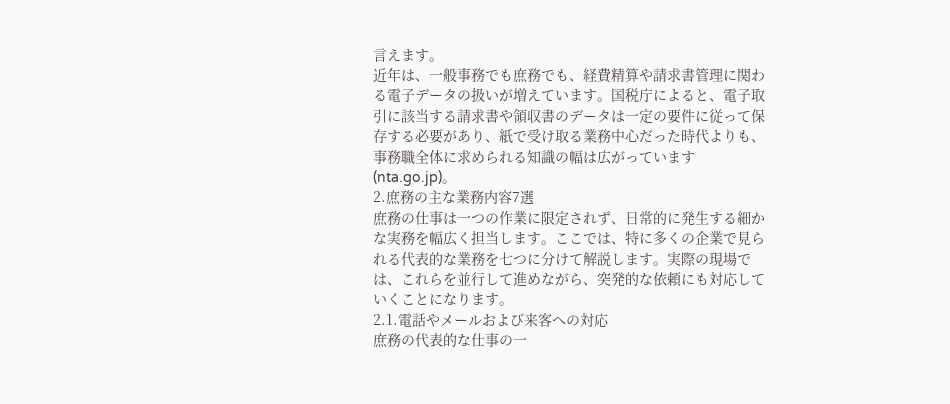言えます。
近年は、一般事務でも庶務でも、経費精算や請求書管理に関わる電子データの扱いが増えています。国税庁によると、電子取引に該当する請求書や領収書のデータは一定の要件に従って保存する必要があり、紙で受け取る業務中心だった時代よりも、事務職全体に求められる知識の幅は広がっています(nta.go.jp)。
2.庶務の主な業務内容7選
庶務の仕事は一つの作業に限定されず、日常的に発生する細かな実務を幅広く担当します。ここでは、特に多くの企業で見られる代表的な業務を七つに分けて解説します。実際の現場では、これらを並行して進めながら、突発的な依頼にも対応していくことになります。
2.1.電話やメールおよび来客への対応
庶務の代表的な仕事の一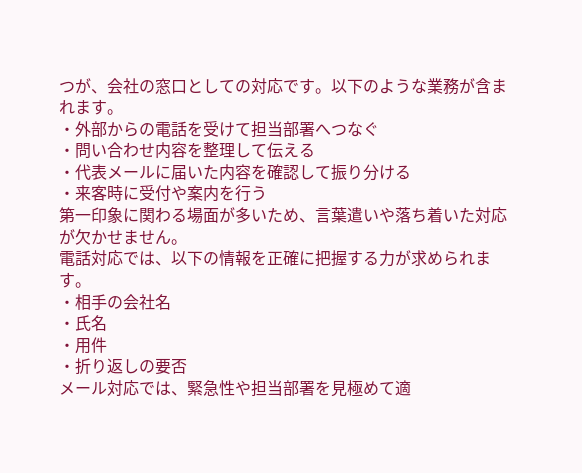つが、会社の窓口としての対応です。以下のような業務が含まれます。
・外部からの電話を受けて担当部署へつなぐ
・問い合わせ内容を整理して伝える
・代表メールに届いた内容を確認して振り分ける
・来客時に受付や案内を行う
第一印象に関わる場面が多いため、言葉遣いや落ち着いた対応が欠かせません。
電話対応では、以下の情報を正確に把握する力が求められます。
・相手の会社名
・氏名
・用件
・折り返しの要否
メール対応では、緊急性や担当部署を見極めて適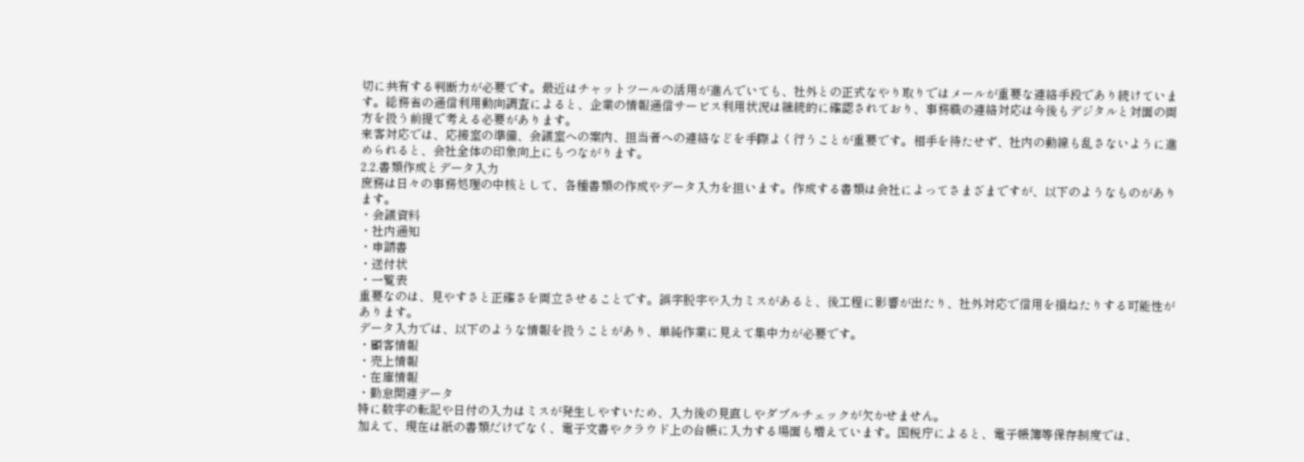切に共有する判断力が必要です。最近はチャットツールの活用が進んでいても、社外との正式なやり取りではメールが重要な連絡手段であり続けています。総務省の通信利用動向調査によると、企業の情報通信サービス利用状況は継続的に確認されており、事務職の連絡対応は今後もデジタルと対面の両方を扱う前提で考える必要があります。
来客対応では、応接室の準備、会議室への案内、担当者への連絡などを手際よく行うことが重要です。相手を待たせず、社内の動線も乱さないように進められると、会社全体の印象向上にもつながります。
2.2.書類作成とデータ入力
庶務は日々の事務処理の中核として、各種書類の作成やデータ入力を担います。作成する書類は会社によってさまざまですが、以下のようなものがあります。
・会議資料
・社内通知
・申請書
・送付状
・一覧表
重要なのは、見やすさと正確さを両立させることです。誤字脱字や入力ミスがあると、後工程に影響が出たり、社外対応で信用を損ねたりする可能性があります。
データ入力では、以下のような情報を扱うことがあり、単純作業に見えて集中力が必要です。
・顧客情報
・売上情報
・在庫情報
・勤怠関連データ
特に数字の転記や日付の入力はミスが発生しやすいため、入力後の見直しやダブルチェックが欠かせません。
加えて、現在は紙の書類だけでなく、電子文書やクラウド上の台帳に入力する場面も増えています。国税庁によると、電子帳簿等保存制度では、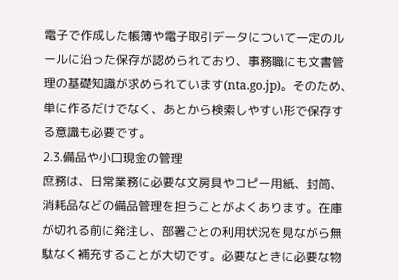電子で作成した帳簿や電子取引データについて一定のルールに沿った保存が認められており、事務職にも文書管理の基礎知識が求められています(nta.go.jp)。そのため、単に作るだけでなく、あとから検索しやすい形で保存する意識も必要です。
2.3.備品や小口現金の管理
庶務は、日常業務に必要な文房具やコピー用紙、封筒、消耗品などの備品管理を担うことがよくあります。在庫が切れる前に発注し、部署ごとの利用状況を見ながら無駄なく補充することが大切です。必要なときに必要な物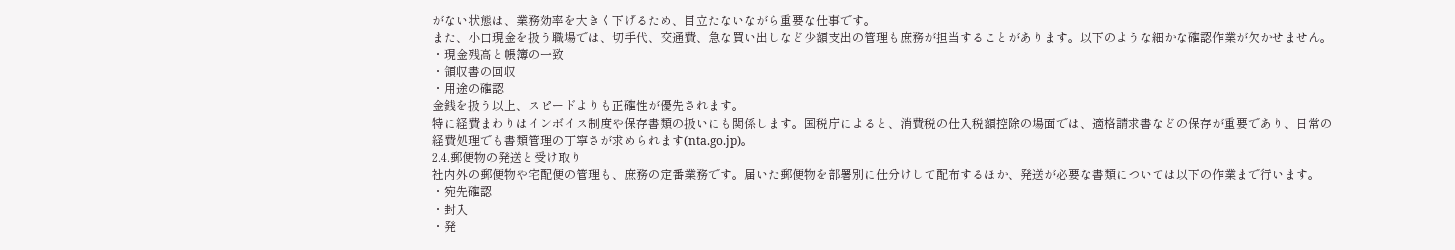がない状態は、業務効率を大きく下げるため、目立たないながら重要な仕事です。
また、小口現金を扱う職場では、切手代、交通費、急な買い出しなど少額支出の管理も庶務が担当することがあります。以下のような細かな確認作業が欠かせません。
・現金残高と帳簿の一致
・領収書の回収
・用途の確認
金銭を扱う以上、スピードよりも正確性が優先されます。
特に経費まわりはインボイス制度や保存書類の扱いにも関係します。国税庁によると、消費税の仕入税額控除の場面では、適格請求書などの保存が重要であり、日常の経費処理でも書類管理の丁寧さが求められます(nta.go.jp)。
2.4.郵便物の発送と受け取り
社内外の郵便物や宅配便の管理も、庶務の定番業務です。届いた郵便物を部署別に仕分けして配布するほか、発送が必要な書類については以下の作業まで行います。
・宛先確認
・封入
・発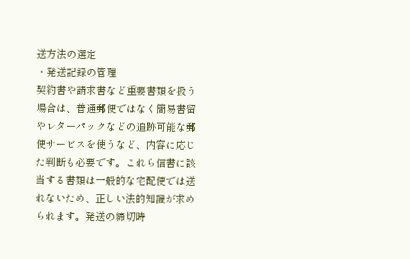送方法の選定
・発送記録の管理
契約書や請求書など重要書類を扱う場合は、普通郵便ではなく簡易書留やレターパックなどの追跡可能な郵便サービスを使うなど、内容に応じた判断も必要です。これら信書に該当する書類は一般的な宅配便では送れないため、正しい法的知識が求められます。発送の締切時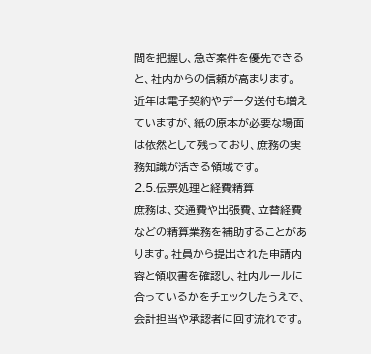間を把握し、急ぎ案件を優先できると、社内からの信頼が高まります。
近年は電子契約やデータ送付も増えていますが、紙の原本が必要な場面は依然として残っており、庶務の実務知識が活きる領域です。
2.5.伝票処理と経費精算
庶務は、交通費や出張費、立替経費などの精算業務を補助することがあります。社員から提出された申請内容と領収書を確認し、社内ルールに合っているかをチェックしたうえで、会計担当や承認者に回す流れです。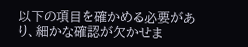以下の項目を確かめる必要があり、細かな確認が欠かせま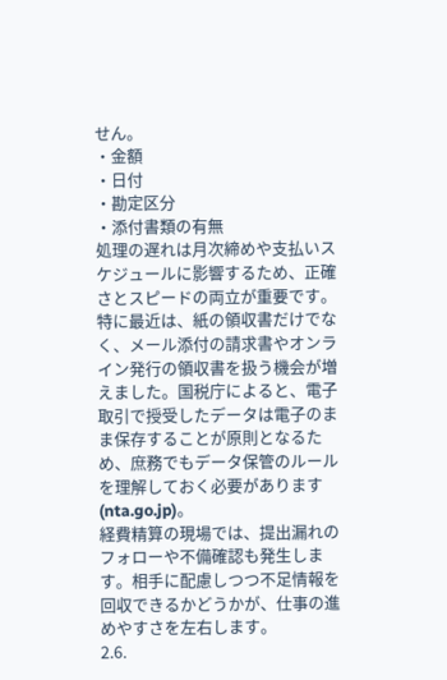せん。
・金額
・日付
・勘定区分
・添付書類の有無
処理の遅れは月次締めや支払いスケジュールに影響するため、正確さとスピードの両立が重要です。特に最近は、紙の領収書だけでなく、メール添付の請求書やオンライン発行の領収書を扱う機会が増えました。国税庁によると、電子取引で授受したデータは電子のまま保存することが原則となるため、庶務でもデータ保管のルールを理解しておく必要があります(nta.go.jp)。
経費精算の現場では、提出漏れのフォローや不備確認も発生します。相手に配慮しつつ不足情報を回収できるかどうかが、仕事の進めやすさを左右します。
2.6.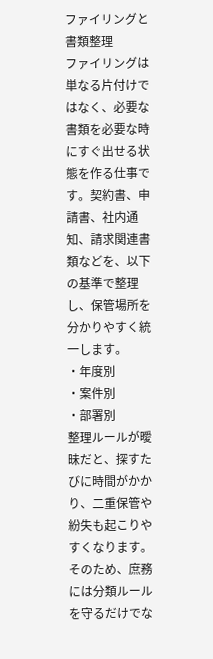ファイリングと書類整理
ファイリングは単なる片付けではなく、必要な書類を必要な時にすぐ出せる状態を作る仕事です。契約書、申請書、社内通知、請求関連書類などを、以下の基準で整理し、保管場所を分かりやすく統一します。
・年度別
・案件別
・部署別
整理ルールが曖昧だと、探すたびに時間がかかり、二重保管や紛失も起こりやすくなります。そのため、庶務には分類ルールを守るだけでな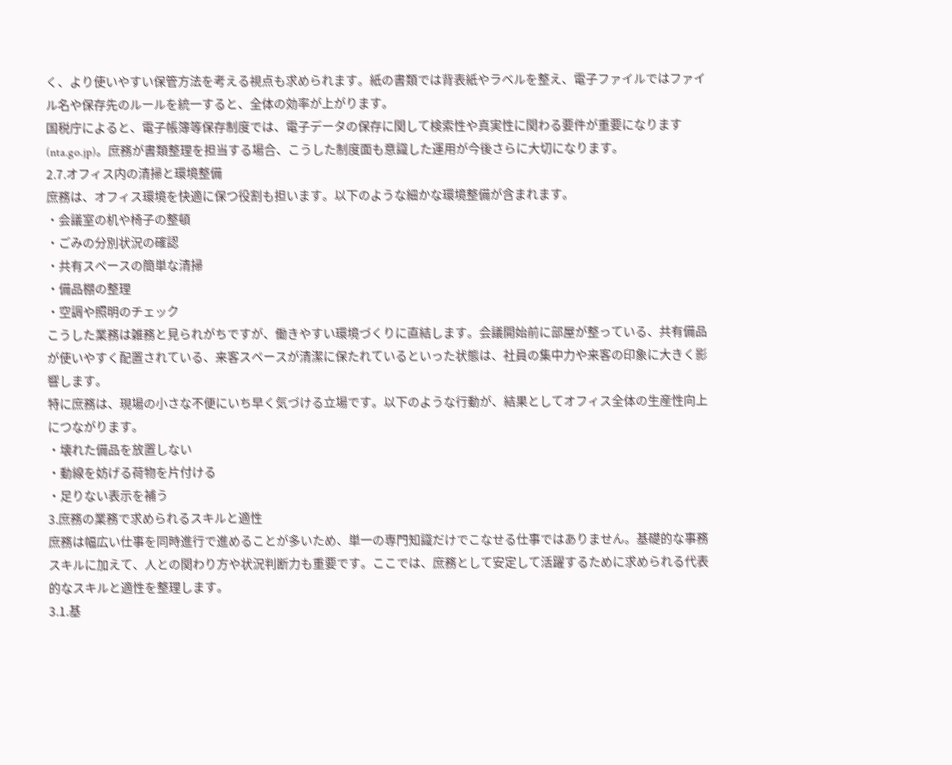く、より使いやすい保管方法を考える視点も求められます。紙の書類では背表紙やラベルを整え、電子ファイルではファイル名や保存先のルールを統一すると、全体の効率が上がります。
国税庁によると、電子帳簿等保存制度では、電子データの保存に関して検索性や真実性に関わる要件が重要になります(nta.go.jp)。庶務が書類整理を担当する場合、こうした制度面も意識した運用が今後さらに大切になります。
2.7.オフィス内の清掃と環境整備
庶務は、オフィス環境を快適に保つ役割も担います。以下のような細かな環境整備が含まれます。
・会議室の机や椅子の整頓
・ごみの分別状況の確認
・共有スペースの簡単な清掃
・備品棚の整理
・空調や照明のチェック
こうした業務は雑務と見られがちですが、働きやすい環境づくりに直結します。会議開始前に部屋が整っている、共有備品が使いやすく配置されている、来客スペースが清潔に保たれているといった状態は、社員の集中力や来客の印象に大きく影響します。
特に庶務は、現場の小さな不便にいち早く気づける立場です。以下のような行動が、結果としてオフィス全体の生産性向上につながります。
・壊れた備品を放置しない
・動線を妨げる荷物を片付ける
・足りない表示を補う
3.庶務の業務で求められるスキルと適性
庶務は幅広い仕事を同時進行で進めることが多いため、単一の専門知識だけでこなせる仕事ではありません。基礎的な事務スキルに加えて、人との関わり方や状況判断力も重要です。ここでは、庶務として安定して活躍するために求められる代表的なスキルと適性を整理します。
3.1.基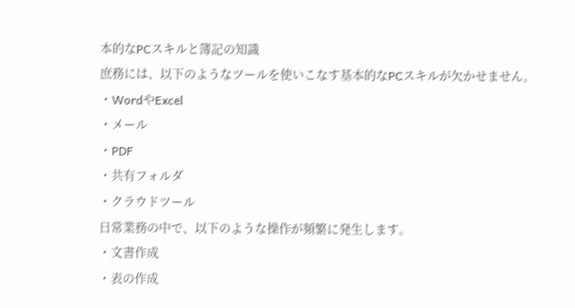本的なPCスキルと簿記の知識
庶務には、以下のようなツールを使いこなす基本的なPCスキルが欠かせません。
・WordやExcel
・メール
・PDF
・共有フォルダ
・クラウドツール
日常業務の中で、以下のような操作が頻繁に発生します。
・文書作成
・表の作成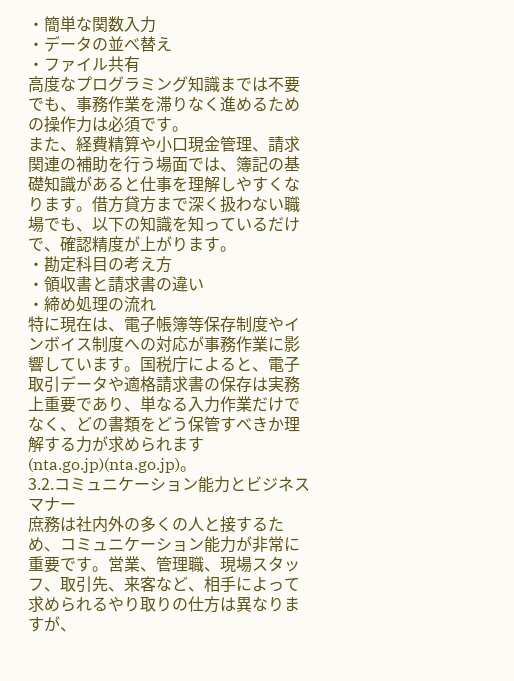・簡単な関数入力
・データの並べ替え
・ファイル共有
高度なプログラミング知識までは不要でも、事務作業を滞りなく進めるための操作力は必須です。
また、経費精算や小口現金管理、請求関連の補助を行う場面では、簿記の基礎知識があると仕事を理解しやすくなります。借方貸方まで深く扱わない職場でも、以下の知識を知っているだけで、確認精度が上がります。
・勘定科目の考え方
・領収書と請求書の違い
・締め処理の流れ
特に現在は、電子帳簿等保存制度やインボイス制度への対応が事務作業に影響しています。国税庁によると、電子取引データや適格請求書の保存は実務上重要であり、単なる入力作業だけでなく、どの書類をどう保管すべきか理解する力が求められます(nta.go.jp)(nta.go.jp)。
3.2.コミュニケーション能力とビジネスマナー
庶務は社内外の多くの人と接するため、コミュニケーション能力が非常に重要です。営業、管理職、現場スタッフ、取引先、来客など、相手によって求められるやり取りの仕方は異なりますが、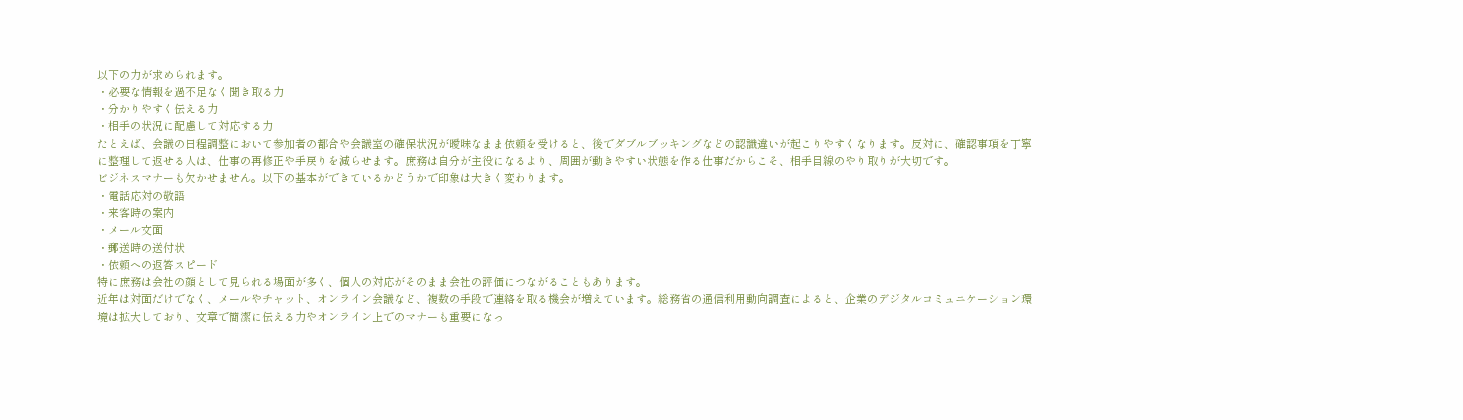以下の力が求められます。
・必要な情報を過不足なく聞き取る力
・分かりやすく伝える力
・相手の状況に配慮して対応する力
たとえば、会議の日程調整において参加者の都合や会議室の確保状況が曖昧なまま依頼を受けると、後でダブルブッキングなどの認識違いが起こりやすくなります。反対に、確認事項を丁寧に整理して返せる人は、仕事の再修正や手戻りを減らせます。庶務は自分が主役になるより、周囲が動きやすい状態を作る仕事だからこそ、相手目線のやり取りが大切です。
ビジネスマナーも欠かせません。以下の基本ができているかどうかで印象は大きく変わります。
・電話応対の敬語
・来客時の案内
・メール文面
・郵送時の送付状
・依頼への返答スピード
特に庶務は会社の顔として見られる場面が多く、個人の対応がそのまま会社の評価につながることもあります。
近年は対面だけでなく、メールやチャット、オンライン会議など、複数の手段で連絡を取る機会が増えています。総務省の通信利用動向調査によると、企業のデジタルコミュニケーション環境は拡大しており、文章で簡潔に伝える力やオンライン上でのマナーも重要になっ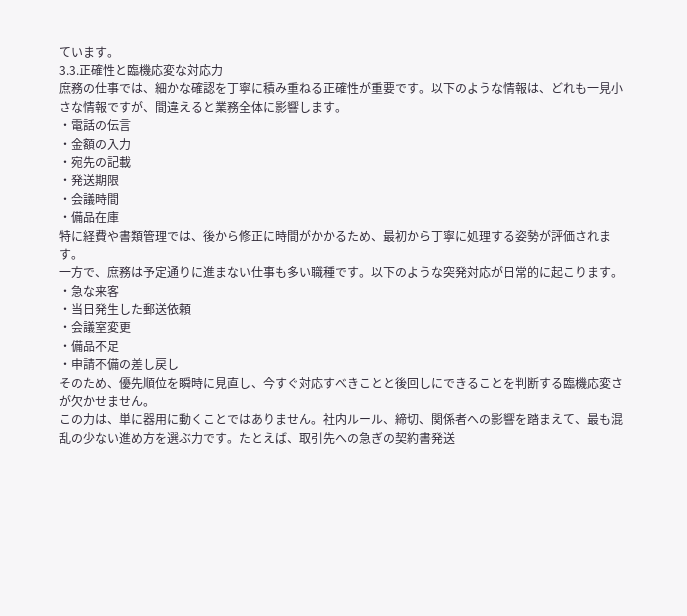ています。
3.3.正確性と臨機応変な対応力
庶務の仕事では、細かな確認を丁寧に積み重ねる正確性が重要です。以下のような情報は、どれも一見小さな情報ですが、間違えると業務全体に影響します。
・電話の伝言
・金額の入力
・宛先の記載
・発送期限
・会議時間
・備品在庫
特に経費や書類管理では、後から修正に時間がかかるため、最初から丁寧に処理する姿勢が評価されます。
一方で、庶務は予定通りに進まない仕事も多い職種です。以下のような突発対応が日常的に起こります。
・急な来客
・当日発生した郵送依頼
・会議室変更
・備品不足
・申請不備の差し戻し
そのため、優先順位を瞬時に見直し、今すぐ対応すべきことと後回しにできることを判断する臨機応変さが欠かせません。
この力は、単に器用に動くことではありません。社内ルール、締切、関係者への影響を踏まえて、最も混乱の少ない進め方を選ぶ力です。たとえば、取引先への急ぎの契約書発送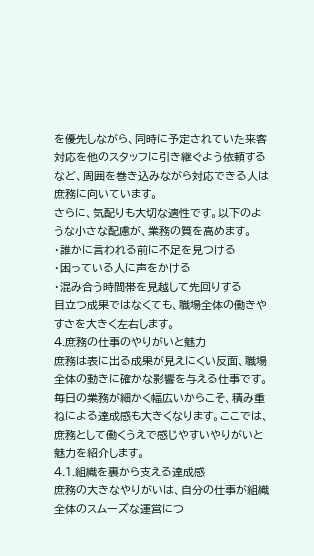を優先しながら、同時に予定されていた来客対応を他のスタッフに引き継ぐよう依頼するなど、周囲を巻き込みながら対応できる人は庶務に向いています。
さらに、気配りも大切な適性です。以下のような小さな配慮が、業務の質を高めます。
・誰かに言われる前に不足を見つける
・困っている人に声をかける
・混み合う時間帯を見越して先回りする
目立つ成果ではなくても、職場全体の働きやすさを大きく左右します。
4.庶務の仕事のやりがいと魅力
庶務は表に出る成果が見えにくい反面、職場全体の動きに確かな影響を与える仕事です。毎日の業務が細かく幅広いからこそ、積み重ねによる達成感も大きくなります。ここでは、庶務として働くうえで感じやすいやりがいと魅力を紹介します。
4.1.組織を裏から支える達成感
庶務の大きなやりがいは、自分の仕事が組織全体のスムーズな運営につ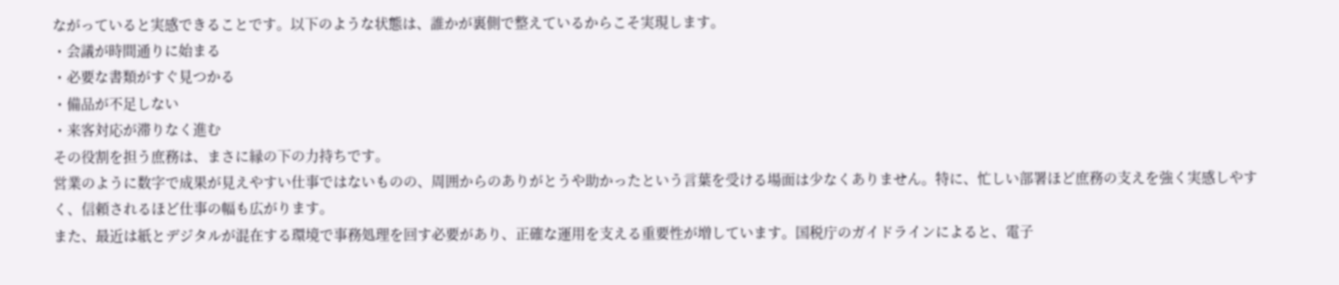ながっていると実感できることです。以下のような状態は、誰かが裏側で整えているからこそ実現します。
・会議が時間通りに始まる
・必要な書類がすぐ見つかる
・備品が不足しない
・来客対応が滞りなく進む
その役割を担う庶務は、まさに縁の下の力持ちです。
営業のように数字で成果が見えやすい仕事ではないものの、周囲からのありがとうや助かったという言葉を受ける場面は少なくありません。特に、忙しい部署ほど庶務の支えを強く実感しやすく、信頼されるほど仕事の幅も広がります。
また、最近は紙とデジタルが混在する環境で事務処理を回す必要があり、正確な運用を支える重要性が増しています。国税庁のガイドラインによると、電子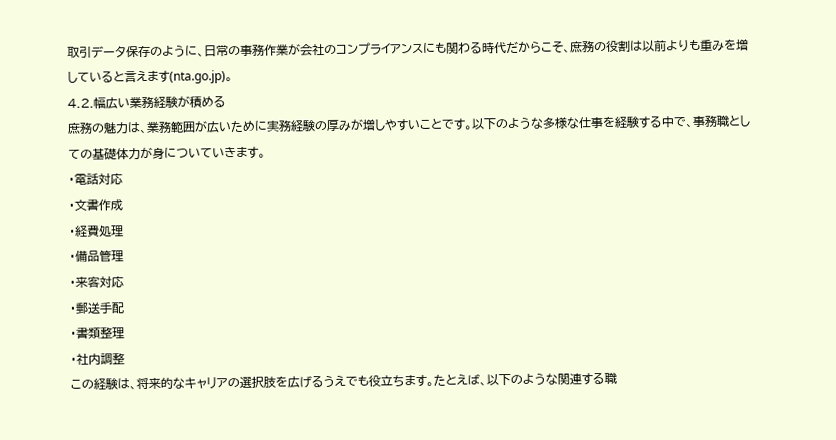取引データ保存のように、日常の事務作業が会社のコンプライアンスにも関わる時代だからこそ、庶務の役割は以前よりも重みを増していると言えます(nta.go.jp)。
4.2.幅広い業務経験が積める
庶務の魅力は、業務範囲が広いために実務経験の厚みが増しやすいことです。以下のような多様な仕事を経験する中で、事務職としての基礎体力が身についていきます。
・電話対応
・文書作成
・経費処理
・備品管理
・来客対応
・郵送手配
・書類整理
・社内調整
この経験は、将来的なキャリアの選択肢を広げるうえでも役立ちます。たとえば、以下のような関連する職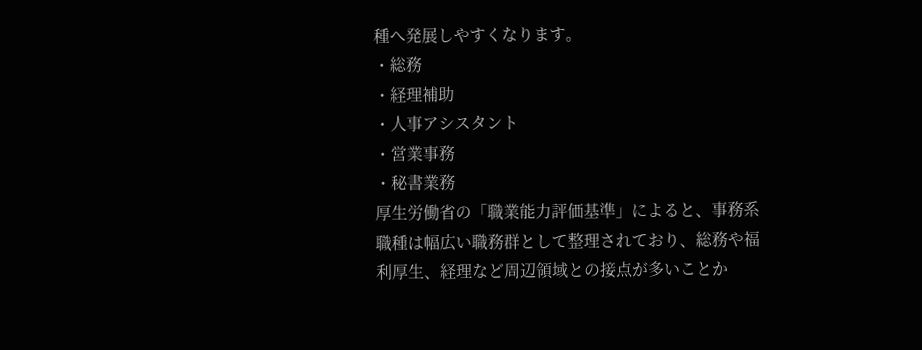種へ発展しやすくなります。
・総務
・経理補助
・人事アシスタント
・営業事務
・秘書業務
厚生労働省の「職業能力評価基準」によると、事務系職種は幅広い職務群として整理されており、総務や福利厚生、経理など周辺領域との接点が多いことか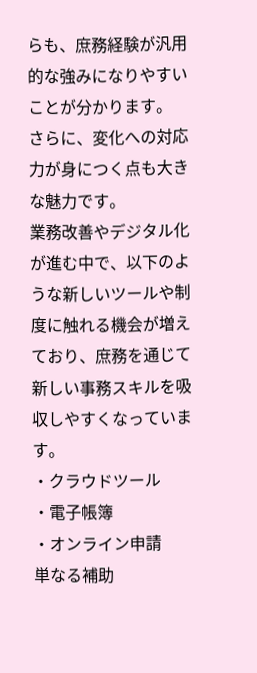らも、庶務経験が汎用的な強みになりやすいことが分かります。
さらに、変化への対応力が身につく点も大きな魅力です。
業務改善やデジタル化が進む中で、以下のような新しいツールや制度に触れる機会が増えており、庶務を通じて新しい事務スキルを吸収しやすくなっています。
・クラウドツール
・電子帳簿
・オンライン申請
単なる補助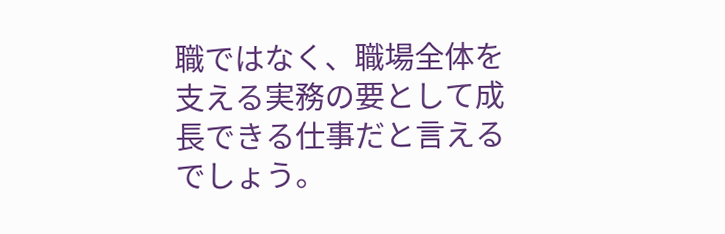職ではなく、職場全体を支える実務の要として成長できる仕事だと言えるでしょう。